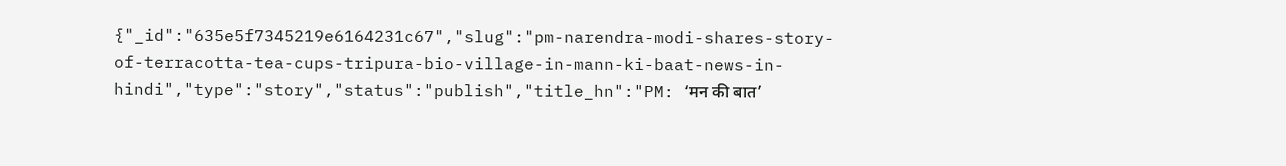{"_id":"635e5f7345219e6164231c67","slug":"pm-narendra-modi-shares-story-of-terracotta-tea-cups-tripura-bio-village-in-mann-ki-baat-news-in-hindi","type":"story","status":"publish","title_hn":"PM: ‘मन की बात’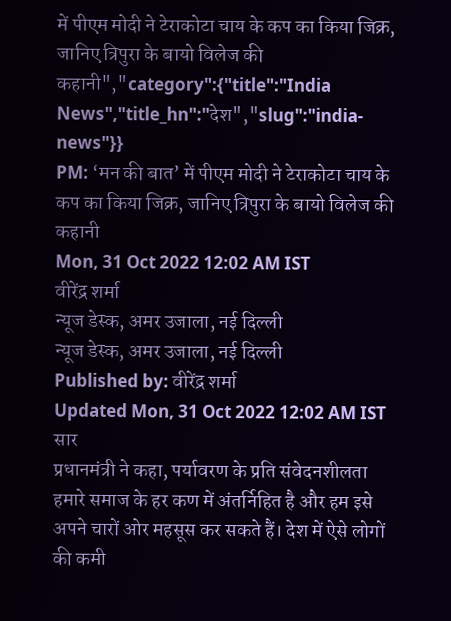में पीएम मोदी ने टेराकोटा चाय के कप का किया जिक्र, जानिए त्रिपुरा के बायो विलेज की कहानी","category":{"title":"India News","title_hn":"देश","slug":"india-news"}}
PM: ‘मन की बात’ में पीएम मोदी ने टेराकोटा चाय के कप का किया जिक्र, जानिए त्रिपुरा के बायो विलेज की कहानी
Mon, 31 Oct 2022 12:02 AM IST
वीरेंद्र शर्मा
न्यूज डेस्क, अमर उजाला, नई दिल्ली
न्यूज डेस्क, अमर उजाला, नई दिल्ली
Published by: वीरेंद्र शर्मा
Updated Mon, 31 Oct 2022 12:02 AM IST
सार
प्रधानमंत्री ने कहा, पर्यावरण के प्रति संवेदनशीलता हमारे समाज के हर कण में अंतर्निहित है और हम इसे अपने चारों ओर महसूस कर सकते हैं। देश में ऐसे लोगों की कमी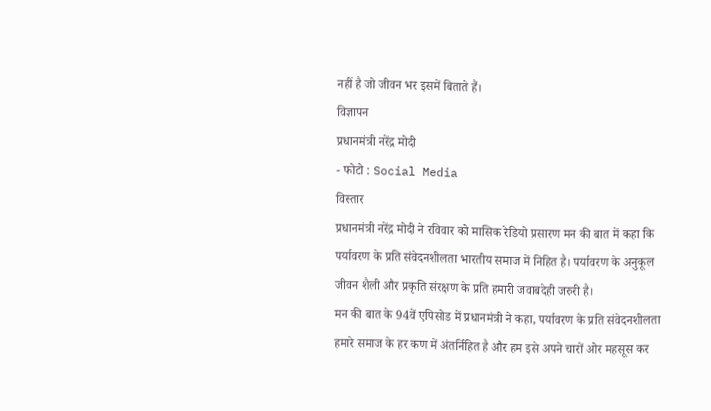नहीं है जो जीवन भर इसमें बिताते हैं।
विज्ञापन
प्रधानमंत्री नरेंद्र मोदी
- फोटो : Social Media
विस्तार
प्रधानमंत्री नरेंद्र मोदी ने रविवार को मासिक रेडियो प्रसारण मन की बात में कहा कि पर्यावरण के प्रति संवेदनशीलता भारतीय समाज में निहित है। पर्यावरण के अनुकूल जीवन शैली और प्रकृति संरक्षण के प्रति हमारी जवाबदेही जरुरी है।
मन की बात के 94वें एपिसोड में प्रधानमंत्री ने कहा, पर्यावरण के प्रति संवेदनशीलता हमारे समाज के हर कण में अंतर्निहित है और हम इसे अपने चारों ओर महसूस कर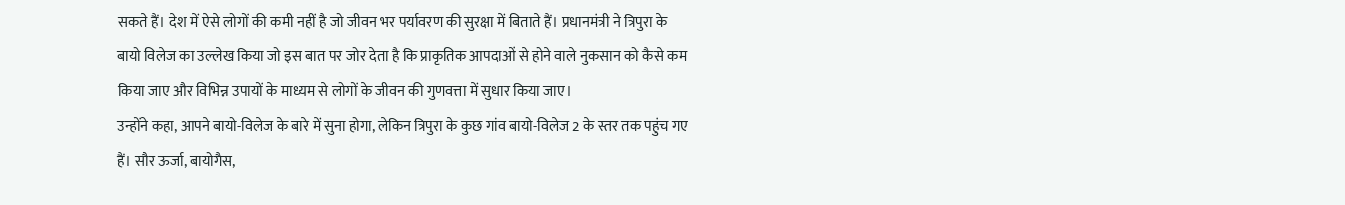सकते हैं। देश में ऐसे लोगों की कमी नहीं है जो जीवन भर पर्यावरण की सुरक्षा में बिताते हैं। प्रधानमंत्री ने त्रिपुरा के बायो विलेज का उल्लेख किया जो इस बात पर जोर देता है कि प्राकृतिक आपदाओं से होने वाले नुकसान को कैसे कम किया जाए और विभिन्न उपायों के माध्यम से लोगों के जीवन की गुणवत्ता में सुधार किया जाए।
उन्होंने कहा, आपने बायो-विलेज के बारे में सुना होगा, लेकिन त्रिपुरा के कुछ गांव बायो-विलेज 2 के स्तर तक पहुंच गए हैं। सौर ऊर्जा, बायोगैस,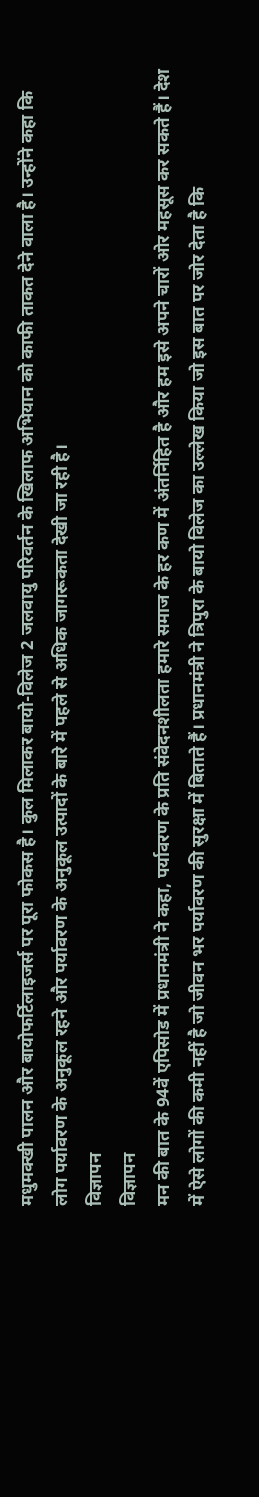मधुमक्खी पालन और बायोफर्टिलाइजर्स पर पूरा फोकस है। कुल मिलाकर बायो-विलेज 2 जलवायु परिवर्तन के खिलाफ अभियान को काफी ताकत देने वाला है। उन्होंने कहा कि लोग पर्यावरण के अनुकूल रहने और पर्यावरण के अनुकूल उत्पादों के बारे में पहले से अधिक जागरूकता देखी जा रही है।
विज्ञापन
विज्ञापन
मन की बात के 94वें एपिसोड में प्रधानमंत्री ने कहा, पर्यावरण के प्रति संवेदनशीलता हमारे समाज के हर कण में अंतर्निहित है और हम इसे अपने चारों ओर महसूस कर सकते हैं। देश में ऐसे लोगों की कमी नहीं है जो जीवन भर पर्यावरण की सुरक्षा में बिताते हैं। प्रधानमंत्री ने त्रिपुरा के बायो विलेज का उल्लेख किया जो इस बात पर जोर देता है कि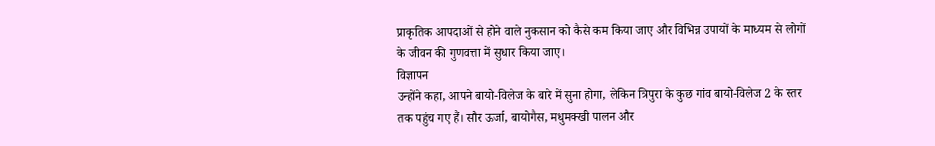प्राकृतिक आपदाओं से होने वाले नुकसान को कैसे कम किया जाए और विभिन्न उपायों के माध्यम से लोगों के जीवन की गुणवत्ता में सुधार किया जाए।
विज्ञापन
उन्होंने कहा, आपने बायो-विलेज के बारे में सुना होगा, लेकिन त्रिपुरा के कुछ गांव बायो-विलेज 2 के स्तर तक पहुंच गए हैं। सौर ऊर्जा, बायोगैस, मधुमक्खी पालन और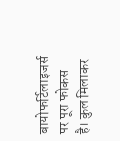बायोफर्टिलाइजर्स पर पूरा फोकस है। कुल मिलाकर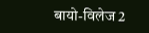बायो-विलेज 2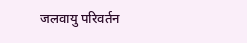जलवायु परिवर्तन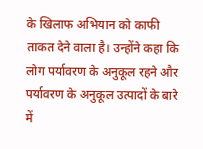के खिलाफ अभियान को काफी ताकत देने वाला है। उन्होंने कहा कि लोग पर्यावरण के अनुकूल रहने और पर्यावरण के अनुकूल उत्पादों के बारे में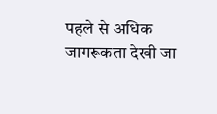पहले से अधिक जागरूकता देखी जा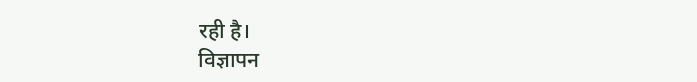रही है।
विज्ञापन